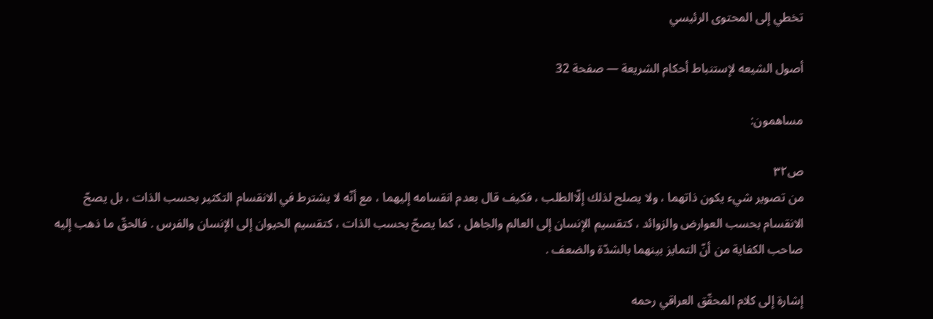تخطي إلى المحتوى الرئيسي

أصول الشيعه لإستنباط أحكام الشريعة — صفحة 32

مساهمون:

ص٣٢
من تصوير شيء يكون ذاتهما ، ولا يصلح لذلك إلّاالطلب ، فكيف قال بعدم انقسامه إليهما ، مع أنّه لا يشترط في الانقسام التكثير بحسب الذات ، بل يصحّ الانقسام بحسب العوارض والزوائد ، كتقسيم الإنسان إلى العالم والجاهل ، كما يصحّ بحسب الذات ، كتقسيم الحيوان إلى الإنسان والفرس . فالحقّ ما ذهب إليه صاحب الكفاية من أنّ التمايز بينهما بالشدّة والضعف .

إشارة إلى كلام المحقّق العراقي رحمه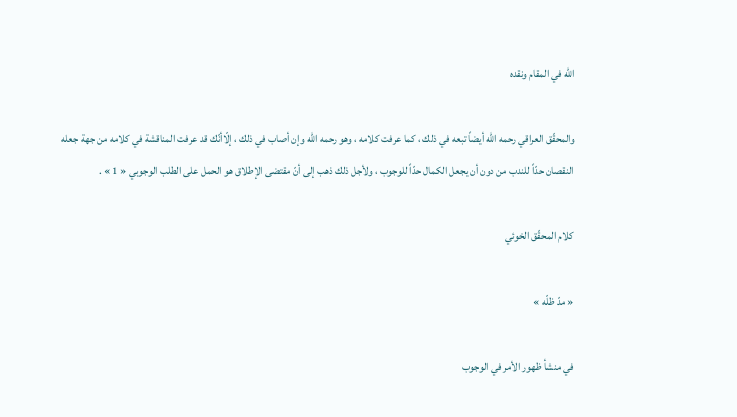الله في المقام ونقده

والمحقّق العراقي رحمه الله أيضاً تبعه في ذلك ، كما عرفت كلامه ، وهو رحمه الله وإن أصاب في ذلك ، إلّاأنّك قد عرفت المناقشة في كلامه من جهة جعله النقصان حدّاً للندب من دون أن يجعل الكمال حدّاً للوجوب ، ولأجل ذلك ذهب إلى أنّ مقتضى الإطلاق هو الحمل على الطلب الوجوبي « 1 » .

كلام المحقّق الخوئي

« مدّ ظلّه »

في منشأ ظهور الأمر في الوجوب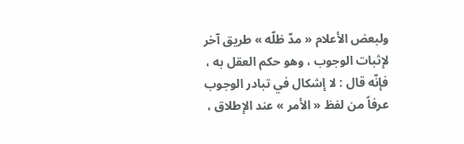ولبعض الأعلام « مدّ ظلّه » طريق آخر لإثبات الوجوب ، وهو حكم العقل به ، فإنّه قال : لا إشكال في تبادر الوجوب عرفاً من لفظ « الأمر » عند الإطلاق ،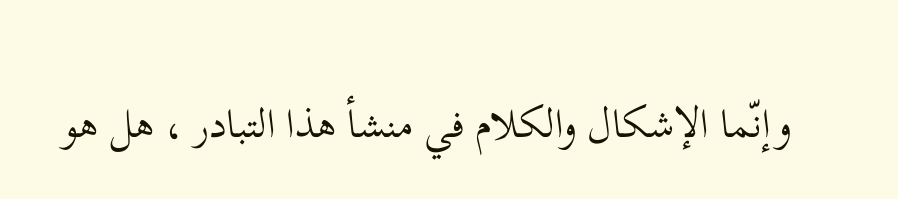وإنّما الإشكال والكلام في منشأ هذا التبادر ، هل هو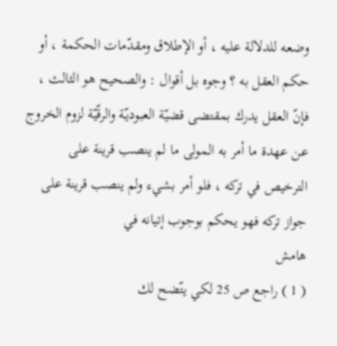وضعه للدلالة عليه ، أو الإطلاق ومقدّمات الحكمة ، أو حكم العقل به ؟ وجوه بل أقوال : والصحيح هو الثالث ، فإنّ العقل يدرك بمقتضى قضيّة العبوديّة والرقّيّة لزوم الخروج عن عهدة ما أمر به المولى ما لم ينصب قرينة على الترخيص في تركه ، فلو أمر بشيء ولم ينصب قرينة على جواز تركه فهو يحكم بوجوب إتيانه في
هامش
( 1 ) راجع ص 25 لكي يتّضح لك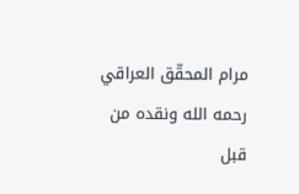مرام المحقّق العراقي رحمه الله ونقده من قبل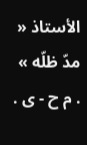الأستاذ « مدّ ظلّه » . م ح - ى .